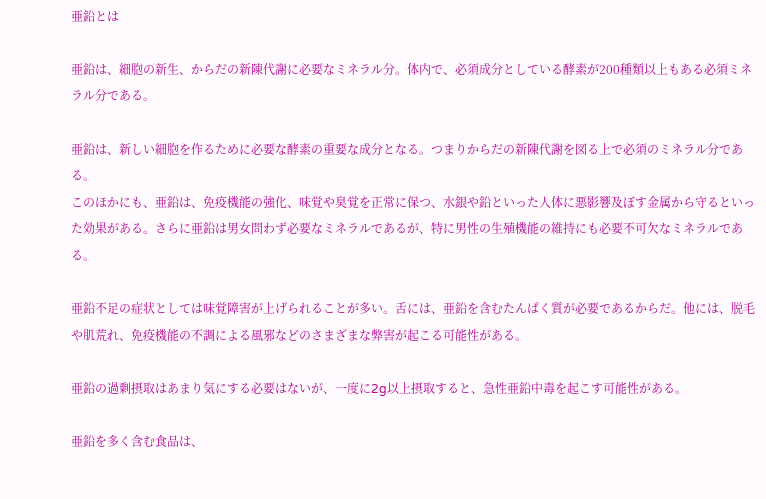亜鉛とは

亜鉛は、細胞の新生、からだの新陳代謝に必要なミネラル分。体内で、必須成分としている酵素が200種類以上もある必須ミネラル分である。

亜鉛は、新しい細胞を作るために必要な酵素の重要な成分となる。つまりからだの新陳代謝を図る上で必須のミネラル分である。
このほかにも、亜鉛は、免疫機能の強化、味覚や臭覚を正常に保つ、水銀や鉛といった人体に悪影響及ぼす金属から守るといった効果がある。さらに亜鉛は男女問わず必要なミネラルであるが、特に男性の生殖機能の維持にも必要不可欠なミネラルである。

亜鉛不足の症状としては味覚障害が上げられることが多い。舌には、亜鉛を含むたんぱく質が必要であるからだ。他には、脱毛や肌荒れ、免疫機能の不調による風邪などのさまざまな弊害が起こる可能性がある。

亜鉛の過剰摂取はあまり気にする必要はないが、一度に2g以上摂取すると、急性亜鉛中毒を起こす可能性がある。

亜鉛を多く含む食品は、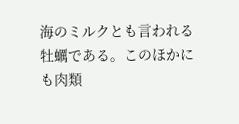海のミルクとも言われる牡蠣である。このほかにも肉類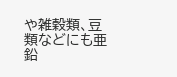や雑穀類、豆類などにも亜鉛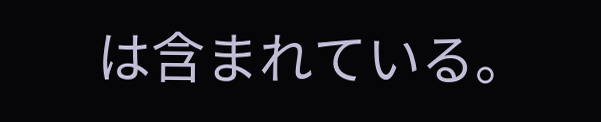は含まれている。